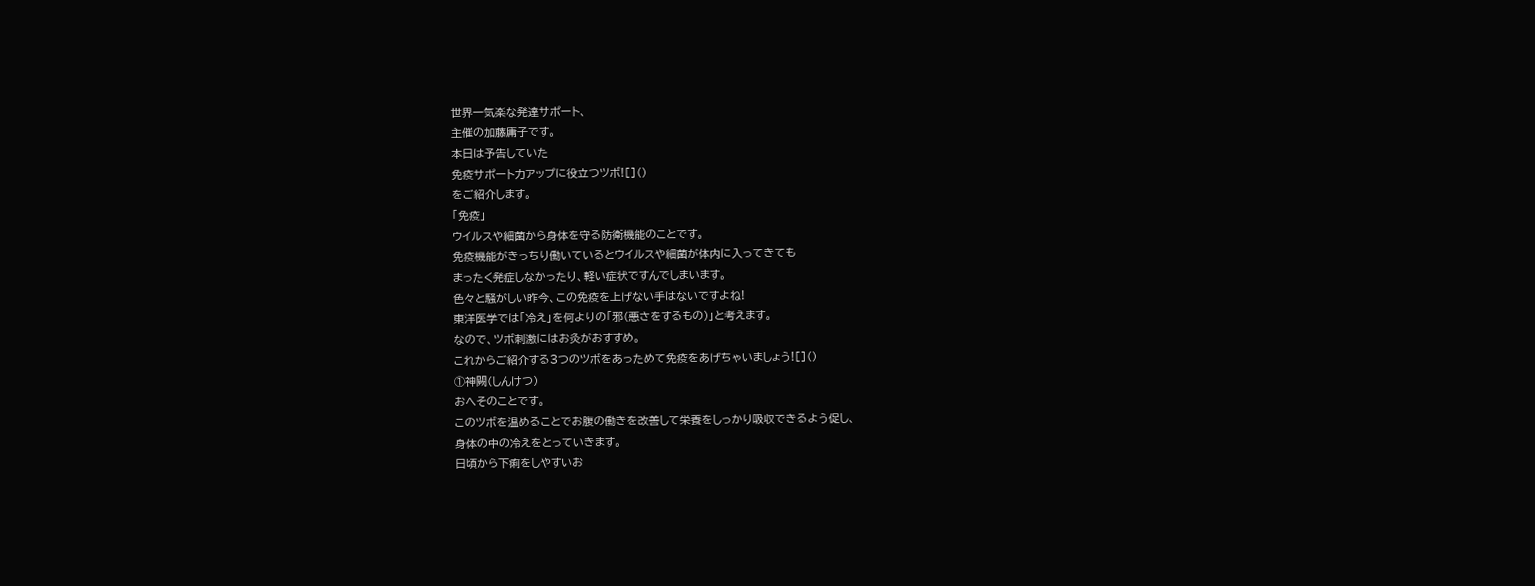世界一気楽な発達サポート、
主催の加藤庸子です。
本日は予告していた
免疫サポート力アップに役立つツボ![]()
をご紹介します。
「免疫」
ウイルスや細菌から身体を守る防衛機能のことです。
免疫機能がきっちり働いているとウイルスや細菌が体内に入ってきても
まったく発症しなかったり、軽い症状ですんでしまいます。
色々と騒がしい昨今、この免疫を上げない手はないですよね!
東洋医学では「冷え」を何よりの「邪(悪さをするもの)」と考えます。
なので、ツボ刺激にはお灸がおすすめ。
これからご紹介する3つのツボをあっためて免疫をあげちゃいましょう![]()
①神闕(しんけつ)
おへそのことです。
このツボを温めることでお腹の働きを改善して栄養をしっかり吸収できるよう促し、
身体の中の冷えをとっていきます。
日頃から下痢をしやすいお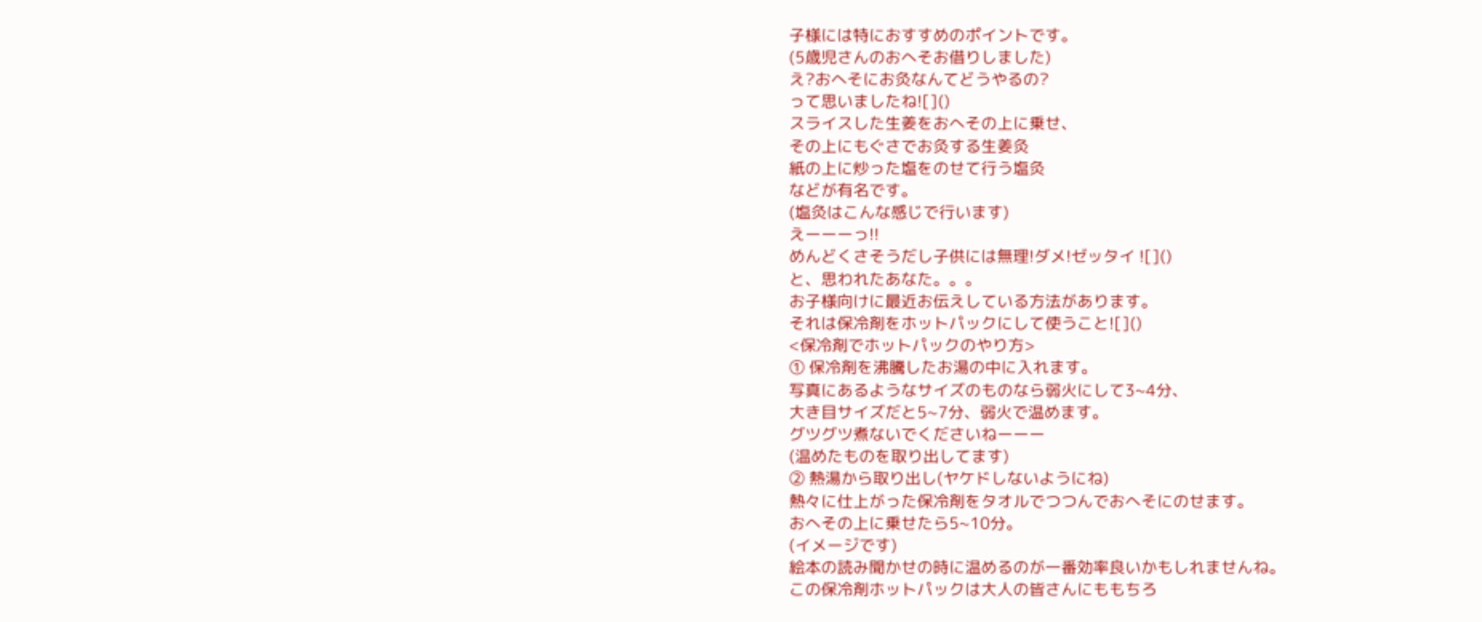子様には特におすすめのポイントです。
(5歳児さんのおへそお借りしました)
え?おへそにお灸なんてどうやるの?
って思いましたね![]()
スライスした生姜をおへその上に乗せ、
その上にもぐさでお灸する生姜灸
紙の上に炒った塩をのせて行う塩灸
などが有名です。
(塩灸はこんな感じで行います)
えーーーっ!!
めんどくさそうだし子供には無理!ダメ!ゼッタイ ![]()
と、思われたあなた。。。
お子様向けに最近お伝えしている方法があります。
それは保冷剤をホットパックにして使うこと![]()
<保冷剤でホットパックのやり方>
① 保冷剤を沸騰したお湯の中に入れます。
写真にあるようなサイズのものなら弱火にして3~4分、
大き目サイズだと5~7分、弱火で温めます。
グツグツ煮ないでくださいねーーー
(温めたものを取り出してます)
② 熱湯から取り出し(ヤケドしないようにね)
熱々に仕上がった保冷剤をタオルでつつんでおへそにのせます。
おへその上に乗せたら5~10分。
(イメージです)
絵本の読み聞かせの時に温めるのが一番効率良いかもしれませんね。
この保冷剤ホットパックは大人の皆さんにももちろ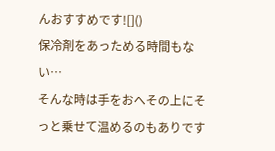んおすすめです![]()
保冷剤をあっためる時間もない…
そんな時は手をおへその上にそっと乗せて温めるのもありです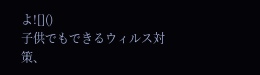よ![]()
子供でもできるウィルス対策、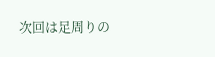次回は足周りの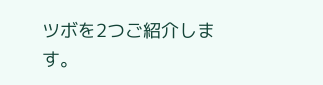ツボを2つご紹介します。